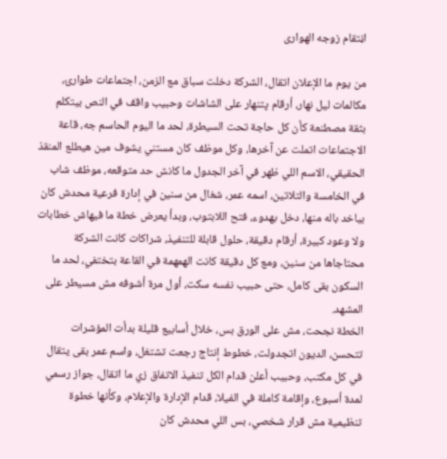اڼتقام زوجه الهوارى

من يوم ما الإعلان اتقال، الشركة دخلت سباق مع الزمن، اجتماعات طوارئ، مكالمات ليل نهار، أرقام پتنهار على الشاشات وحبيب واقف في النص بيتكلم بثقة مصطنعة كأن كل حاجة تحت السيطرة، لحد ما اليوم الحاسم جه، قاعة الاجتماعات اتملت عن آخرها، وكل موظف كان مستني يشوف مين هيطلع المنقذ الحقيقي، الاسم اللي ظهر في آخر الجدول ما كانش حد متوقعه، موظف شاب في الخامسة والتلاتين، اسمه عمر، شغال من سنين في إدارة فرعية محدش كان بياخد باله منها، دخل بهدوء، فتح اللابتوب، وبدأ يعرض خطة ما فيهاش خطابات ولا وعود كبيرة، أرقام دقيقة، حلول قابلة للتنفيذ، شراكات كانت الشركة محتاجاها من سنين، ومع كل دقيقة كانت الهمهمة في القاعة بتختفي، لحد ما السكون بقى كامل، حتى حبيب نفسه سكت، أول مرة أشوفه مش مسيطر على المشهد.
الخطة نجحت، مش على الورق بس، خلال أسابيع قليلة بدأت المؤشرات تتحسن، الديون اتجدولت، خطوط إنتاج رجعت تشتغل، واسم عمر بقى يتقال في كل مكتب، وحبيب أعلن قدام الكل تنفيذ الاتفاق زي ما اتقال، جواز رسمي لمدة أسبوع، وإقامة كاملة في الفيلا، قدام الإدارة والإعلام، وكأنها خطوة تنظيمية مش قرار شخصي، بس اللي محدش كان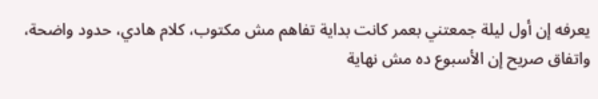يعرفه إن أول ليلة جمعتني بعمر كانت بداية تفاهم مش مكتوب، كلام هادي، حدود واضحة، واتفاق صريح إن الأسبوع ده مش نهاية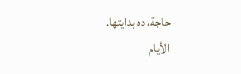حاجة، ده بدايتها.
الأيام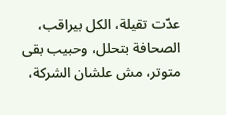عدّت تقيلة، الكل بيراقب، الصحافة بتحلل، وحبيب بقى متوتر، مش علشان الشركة،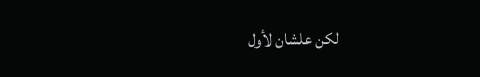لكن علشان لأول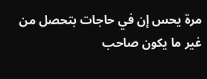مرة يحس إن في حاجات بتحصل من غير ما يكون صاحب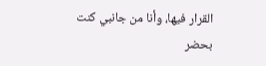القرار فيها، وأنا من جانبي كنت بحضر